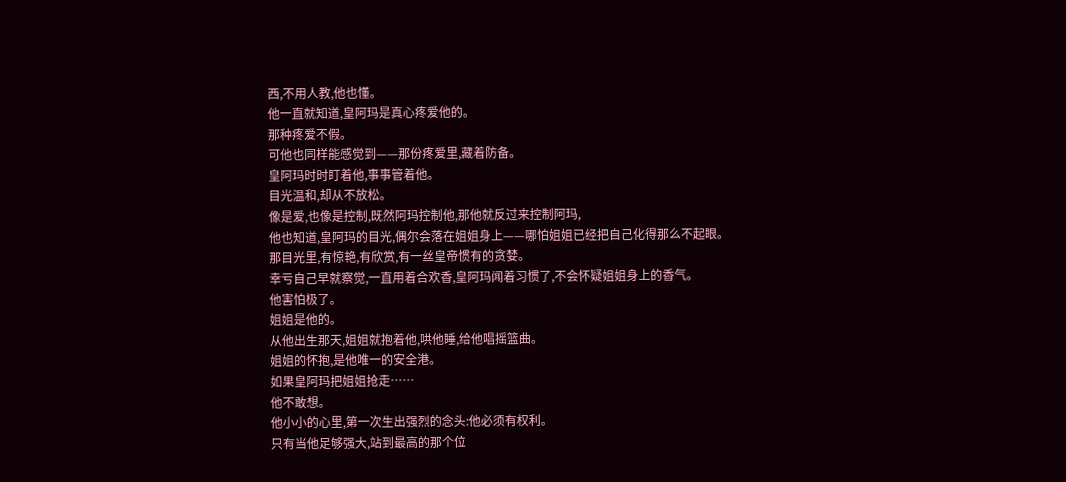西,不用人教,他也懂。
他一直就知道,皇阿玛是真心疼爱他的。
那种疼爱不假。
可他也同样能感觉到——那份疼爱里,藏着防备。
皇阿玛时时盯着他,事事管着他。
目光温和,却从不放松。
像是爱,也像是控制,既然阿玛控制他,那他就反过来控制阿玛,
他也知道,皇阿玛的目光,偶尔会落在姐姐身上——哪怕姐姐已经把自己化得那么不起眼。
那目光里,有惊艳,有欣赏,有一丝皇帝惯有的贪婪。
幸亏自己早就察觉,一直用着合欢香,皇阿玛闻着习惯了,不会怀疑姐姐身上的香气。
他害怕极了。
姐姐是他的。
从他出生那天,姐姐就抱着他,哄他睡,给他唱摇篮曲。
姐姐的怀抱,是他唯一的安全港。
如果皇阿玛把姐姐抢走……
他不敢想。
他小小的心里,第一次生出强烈的念头:他必须有权利。
只有当他足够强大,站到最高的那个位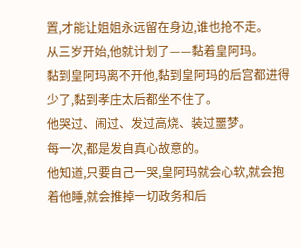置,才能让姐姐永远留在身边,谁也抢不走。
从三岁开始,他就计划了——黏着皇阿玛。
黏到皇阿玛离不开他,黏到皇阿玛的后宫都进得少了,黏到孝庄太后都坐不住了。
他哭过、闹过、发过高烧、装过噩梦。
每一次,都是发自真心故意的。
他知道,只要自己一哭,皇阿玛就会心软,就会抱着他睡,就会推掉一切政务和后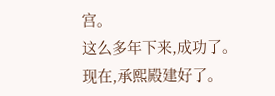宫。
这么多年下来,成功了。
现在,承熙殿建好了。